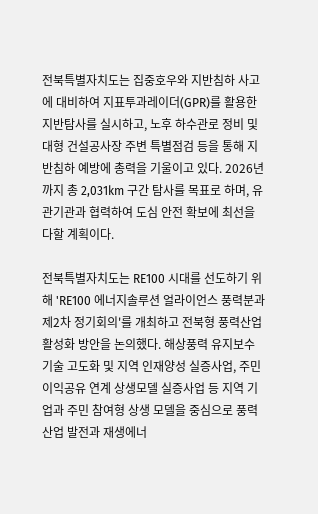전북특별자치도는 집중호우와 지반침하 사고에 대비하여 지표투과레이더(GPR)를 활용한 지반탐사를 실시하고, 노후 하수관로 정비 및 대형 건설공사장 주변 특별점검 등을 통해 지반침하 예방에 총력을 기울이고 있다. 2026년까지 총 2,031km 구간 탐사를 목표로 하며, 유관기관과 협력하여 도심 안전 확보에 최선을 다할 계획이다.

전북특별자치도는 RE100 시대를 선도하기 위해 'RE100 에너지솔루션 얼라이언스 풍력분과 제2차 정기회의'를 개최하고 전북형 풍력산업 활성화 방안을 논의했다. 해상풍력 유지보수 기술 고도화 및 지역 인재양성 실증사업, 주민 이익공유 연계 상생모델 실증사업 등 지역 기업과 주민 참여형 상생 모델을 중심으로 풍력산업 발전과 재생에너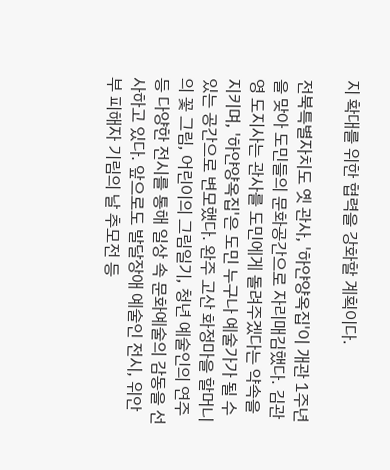지 확대를 위한 협력을 강화할 계획이다.

전북특별자치도 옛 관사, '하얀양옥집'이 개관 1주년을 맞아 도민들의 문화공간으로 자리매김했다. 김관영 도지사는 관사를 도민에게 돌려주겠다는 약속을 지키며, '하얀양옥집'은 도민 누구나 예술가가 될 수 있는 공간으로 변모했다. 완주 고산 화정마을 할머니의 꽃 그림, 어린이의 그림일기, 청년 예술인의 연주 등 다양한 전시를 통해 일상 속 문화예술의 감동을 선사하고 있다. 앞으로도 발달장애 예술인 전시, 위안부 피해자 기림의 날 추모전 등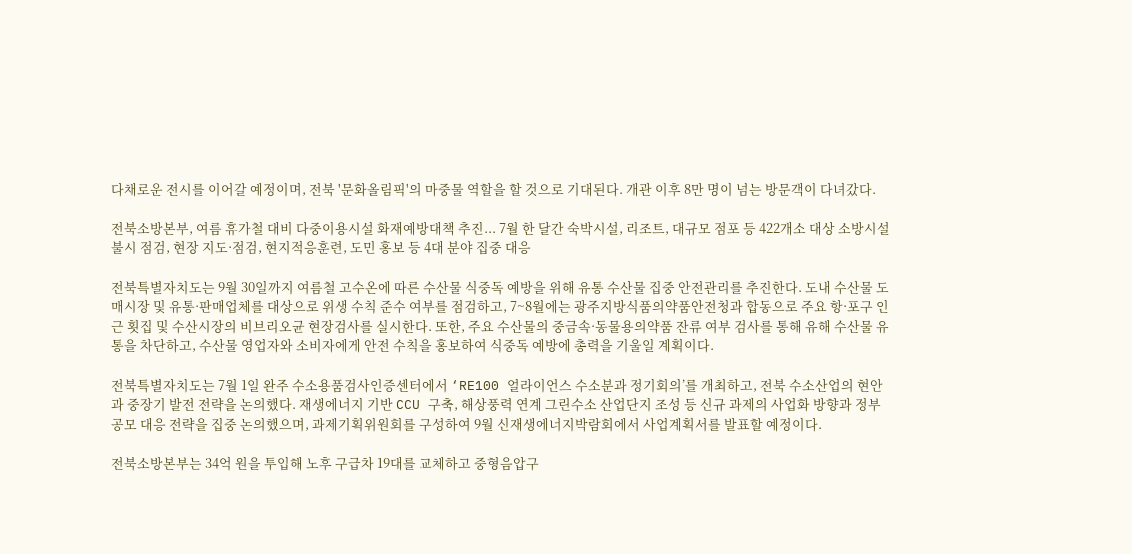다채로운 전시를 이어갈 예정이며, 전북 '문화올림픽'의 마중물 역할을 할 것으로 기대된다. 개관 이후 8만 명이 넘는 방문객이 다녀갔다.

전북소방본부, 여름 휴가철 대비 다중이용시설 화재예방대책 추진... 7월 한 달간 숙박시설, 리조트, 대규모 점포 등 422개소 대상 소방시설 불시 점검, 현장 지도·점검, 현지적응훈련, 도민 홍보 등 4대 분야 집중 대응

전북특별자치도는 9월 30일까지 여름철 고수온에 따른 수산물 식중독 예방을 위해 유통 수산물 집중 안전관리를 추진한다. 도내 수산물 도매시장 및 유통·판매업체를 대상으로 위생 수칙 준수 여부를 점검하고, 7~8월에는 광주지방식품의약품안전청과 합동으로 주요 항·포구 인근 횟집 및 수산시장의 비브리오균 현장검사를 실시한다. 또한, 주요 수산물의 중금속·동물용의약품 잔류 여부 검사를 통해 유해 수산물 유통을 차단하고, 수산물 영업자와 소비자에게 안전 수칙을 홍보하여 식중독 예방에 총력을 기울일 계획이다.

전북특별자치도는 7월 1일 완주 수소용품검사인증센터에서 ‘RE100 얼라이언스 수소분과 정기회의’를 개최하고, 전북 수소산업의 현안과 중장기 발전 전략을 논의했다. 재생에너지 기반 CCU 구축, 해상풍력 연계 그린수소 산업단지 조성 등 신규 과제의 사업화 방향과 정부 공모 대응 전략을 집중 논의했으며, 과제기획위원회를 구성하여 9월 신재생에너지박람회에서 사업계획서를 발표할 예정이다.

전북소방본부는 34억 원을 투입해 노후 구급차 19대를 교체하고 중형음압구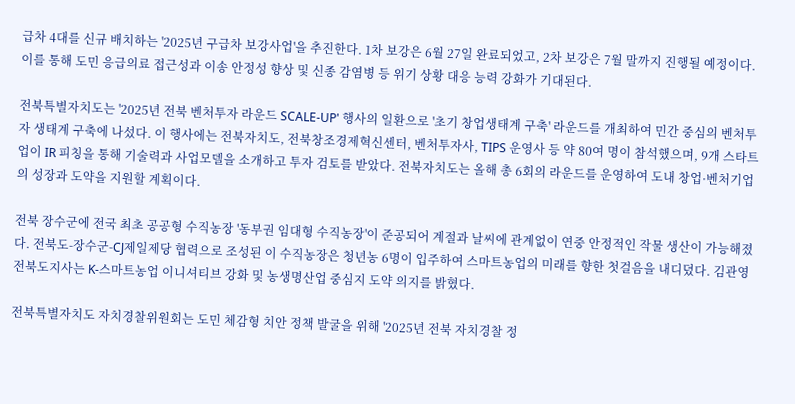급차 4대를 신규 배치하는 '2025년 구급차 보강사업'을 추진한다. 1차 보강은 6월 27일 완료되었고, 2차 보강은 7월 말까지 진행될 예정이다. 이를 통해 도민 응급의료 접근성과 이송 안정성 향상 및 신종 감염병 등 위기 상황 대응 능력 강화가 기대된다.

전북특별자치도는 '2025년 전북 벤처투자 라운드 SCALE-UP' 행사의 일환으로 '초기 창업생태계 구축' 라운드를 개최하여 민간 중심의 벤처투자 생태계 구축에 나섰다. 이 행사에는 전북자치도, 전북창조경제혁신센터, 벤처투자사, TIPS 운영사 등 약 80여 명이 참석했으며, 9개 스타트업이 IR 피칭을 통해 기술력과 사업모델을 소개하고 투자 검토를 받았다. 전북자치도는 올해 총 6회의 라운드를 운영하여 도내 창업·벤처기업의 성장과 도약을 지원할 계획이다.

전북 장수군에 전국 최초 공공형 수직농장 '동부권 임대형 수직농장'이 준공되어 계절과 날씨에 관계없이 연중 안정적인 작물 생산이 가능해졌다. 전북도-장수군-CJ제일제당 협력으로 조성된 이 수직농장은 청년농 6명이 입주하여 스마트농업의 미래를 향한 첫걸음을 내디뎠다. 김관영 전북도지사는 K-스마트농업 이니셔티브 강화 및 농생명산업 중심지 도약 의지를 밝혔다.

전북특별자치도 자치경찰위원회는 도민 체감형 치안 정책 발굴을 위해 '2025년 전북 자치경찰 정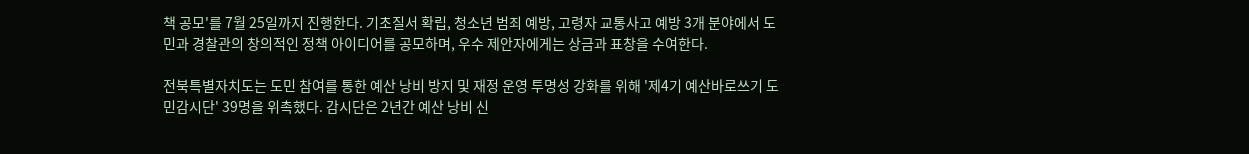책 공모'를 7월 25일까지 진행한다. 기초질서 확립, 청소년 범죄 예방, 고령자 교통사고 예방 3개 분야에서 도민과 경찰관의 창의적인 정책 아이디어를 공모하며, 우수 제안자에게는 상금과 표창을 수여한다.

전북특별자치도는 도민 참여를 통한 예산 낭비 방지 및 재정 운영 투명성 강화를 위해 '제4기 예산바로쓰기 도민감시단' 39명을 위촉했다. 감시단은 2년간 예산 낭비 신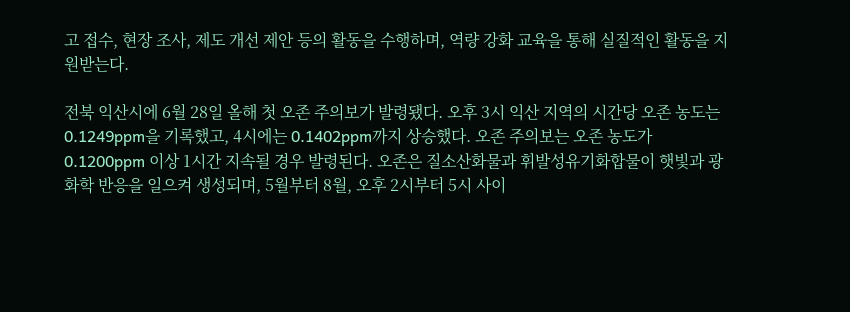고 접수, 현장 조사, 제도 개선 제안 등의 활동을 수행하며, 역량 강화 교육을 통해 실질적인 활동을 지원받는다.

전북 익산시에 6월 28일 올해 첫 오존 주의보가 발령됐다. 오후 3시 익산 지역의 시간당 오존 농도는 0.1249ppm을 기록했고, 4시에는 0.1402ppm까지 상승했다. 오존 주의보는 오존 농도가 0.1200ppm 이상 1시간 지속될 경우 발령된다. 오존은 질소산화물과 휘발성유기화합물이 햇빛과 광화학 반응을 일으켜 생성되며, 5월부터 8월, 오후 2시부터 5시 사이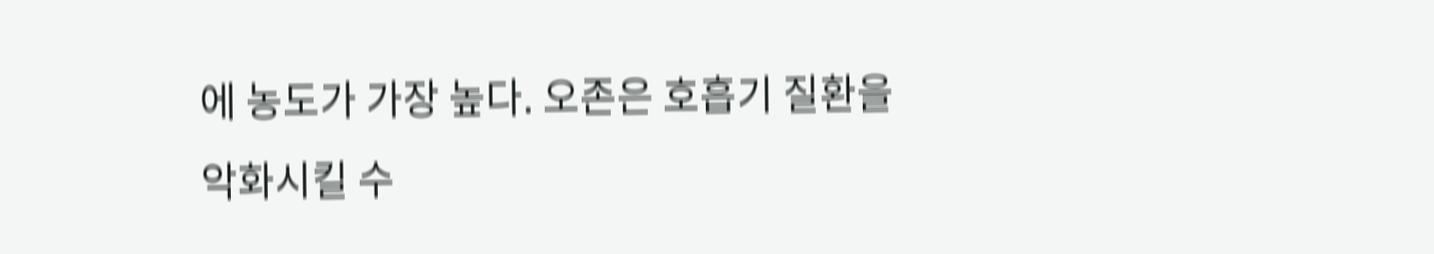에 농도가 가장 높다. 오존은 호흡기 질환을 악화시킬 수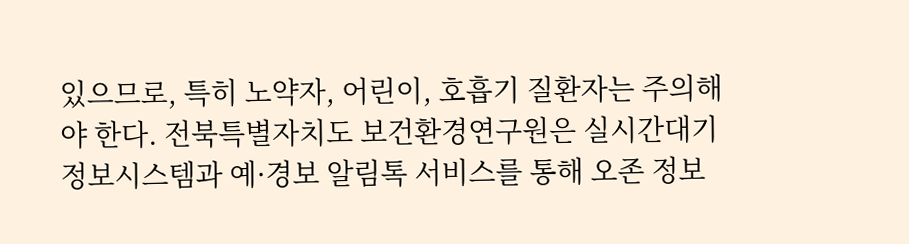있으므로, 특히 노약자, 어린이, 호흡기 질환자는 주의해야 한다. 전북특별자치도 보건환경연구원은 실시간대기정보시스템과 예·경보 알림톡 서비스를 통해 오존 정보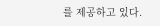를 제공하고 있다.